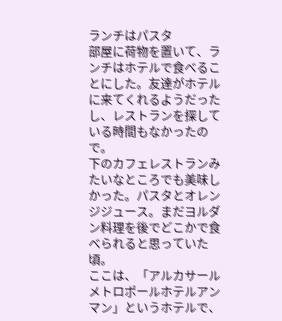ランチはパスタ
部屋に荷物を置いて、ランチはホテルで食べることにした。友達がホテルに来てくれるようだったし、レストランを探している時間もなかったので。
下のカフェレストランみたいなところでも美味しかった。パスタとオレンジジュース。まだヨルダン料理を後でどこかで食べられると思っていた頃。
ここは、「アルカサールメトロポールホテルアンマン」というホテルで、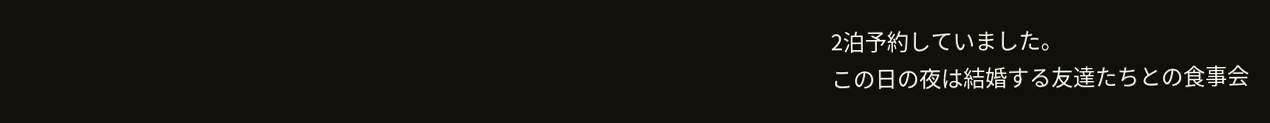2泊予約していました。
この日の夜は結婚する友達たちとの食事会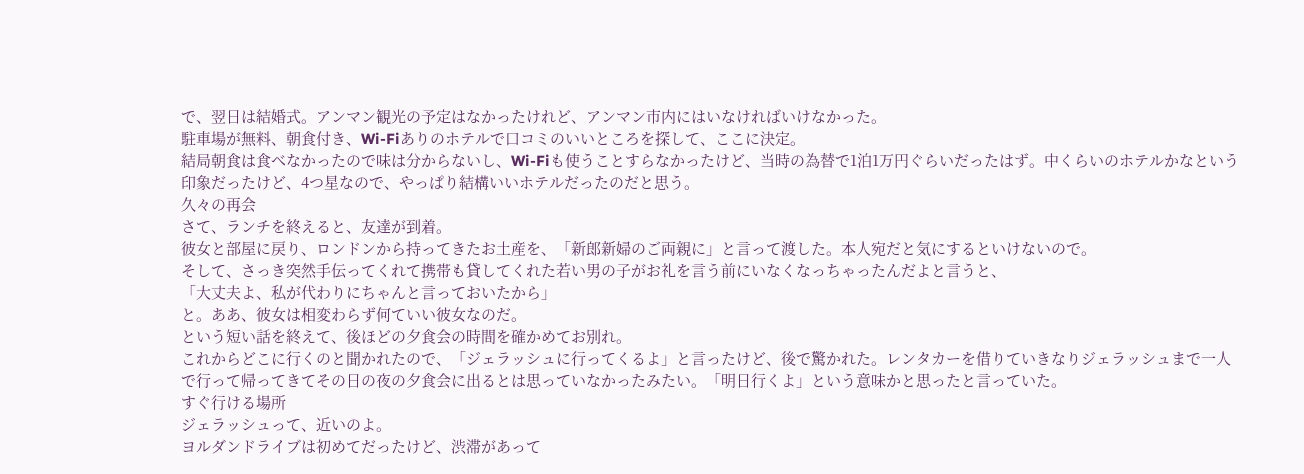で、翌日は結婚式。アンマン観光の予定はなかったけれど、アンマン市内にはいなければいけなかった。
駐車場が無料、朝食付き、Wi-Fiありのホテルで口コミのいいところを探して、ここに決定。
結局朝食は食べなかったので味は分からないし、Wi-Fiも使うことすらなかったけど、当時の為替で1泊1万円ぐらいだったはず。中くらいのホテルかなという印象だったけど、4つ星なので、やっぱり結構いいホテルだったのだと思う。
久々の再会
さて、ランチを終えると、友達が到着。
彼女と部屋に戻り、ロンドンから持ってきたお土産を、「新郎新婦のご両親に」と言って渡した。本人宛だと気にするといけないので。
そして、さっき突然手伝ってくれて携帯も貸してくれた若い男の子がお礼を言う前にいなくなっちゃったんだよと言うと、
「大丈夫よ、私が代わりにちゃんと言っておいたから」
と。ああ、彼女は相変わらず何ていい彼女なのだ。
という短い話を終えて、後ほどの夕食会の時間を確かめてお別れ。
これからどこに行くのと聞かれたので、「ジェラッシュに行ってくるよ」と言ったけど、後で驚かれた。レンタカーを借りていきなりジェラッシュまで一人で行って帰ってきてその日の夜の夕食会に出るとは思っていなかったみたい。「明日行くよ」という意味かと思ったと言っていた。
すぐ行ける場所
ジェラッシュって、近いのよ。
ヨルダンドライブは初めてだったけど、渋滞があって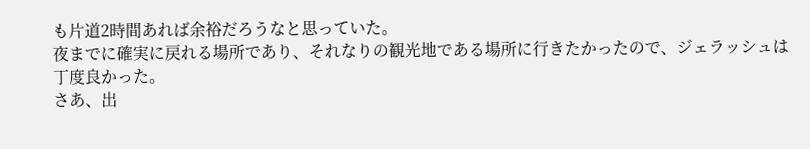も片道2時間あれば余裕だろうなと思っていた。
夜までに確実に戻れる場所であり、それなりの観光地である場所に行きたかったので、ジェラッシュは丁度良かった。
さあ、出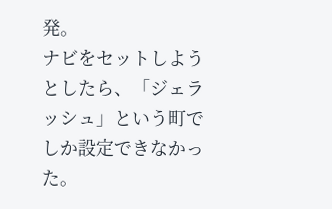発。
ナビをセットしようとしたら、「ジェラッシュ」という町でしか設定できなかった。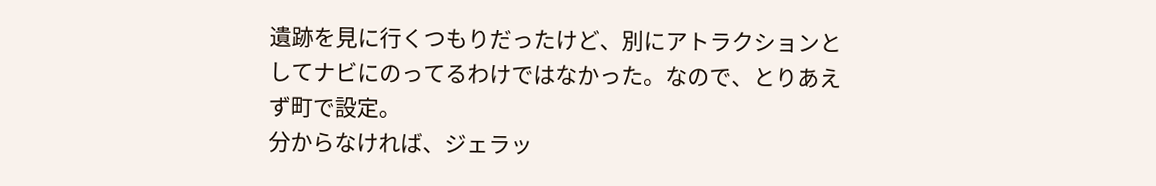遺跡を見に行くつもりだったけど、別にアトラクションとしてナビにのってるわけではなかった。なので、とりあえず町で設定。
分からなければ、ジェラッ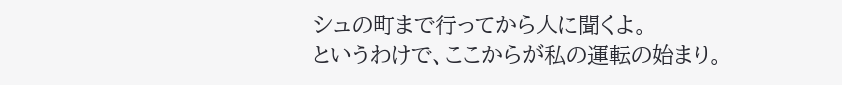シュの町まで行ってから人に聞くよ。
というわけで、ここからが私の運転の始まり。